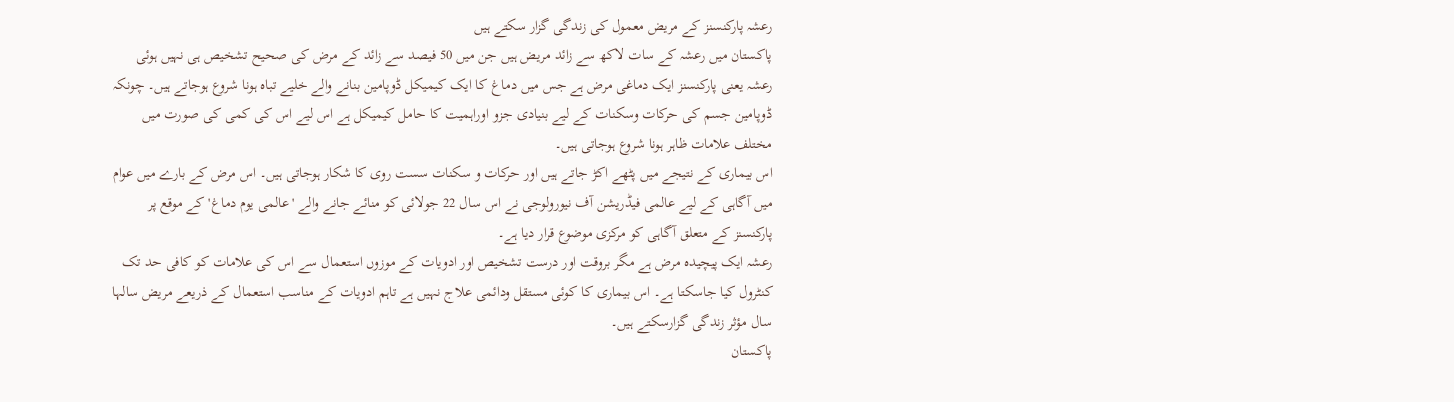رعشہ پارکنسنز کے مریض معمول کی زندگی گزار سکتے ہیں
پاکستان میں رعشہ کے سات لاکھ سے زائد مریض ہیں جن میں 50 فیصد سے زائد کے مرض کی صحیح تشخیص ہی نہیں ہوئی
رعشہ یعنی پارکنسنز ایک دماغی مرض ہے جس میں دماغ کا ایک کیمیکل ڈوپامین بنانے والے خلیے تباہ ہونا شروع ہوجاتے ہیں۔ چونکہ ڈوپامین جسم کی حرکات وسکنات کے لیے بنیادی جزو اوراہمیت کا حامل کیمیکل ہے اس لیے اس کی کمی کی صورت میں مختلف علامات ظاہر ہونا شروع ہوجاتی ہیں۔
اس بیماری کے نتیجے میں پٹھے اکڑ جاتے ہیں اور حرکات و سکنات سست روی کا شکار ہوجاتی ہیں۔ اس مرض کے بارے میں عوام میں آگاہی کے لیے عالمی فیڈریشن آف نیورولوجی نے اس سال 22 جولائی کو منائے جانے والے 'عالمی یوم دماغ' کے موقع پر پارکنسنز کے متعلق آگاہی کو مرکزی موضوع قرار دیا ہے۔
رعشہ ایک پیچیدہ مرض ہے مگر بروقت اور درست تشخیص اور ادویات کے موزوں استعمال سے اس کی علامات کو کافی حد تک کنٹرول کیا جاسکتا ہے۔ اس بیماری کا کوئی مستقل ودائمی علاج نہیں ہے تاہم ادویات کے مناسب استعمال کے ذریعے مریض سالہا سال مؤثر زندگی گزارسکتے ہیں۔
پاکستان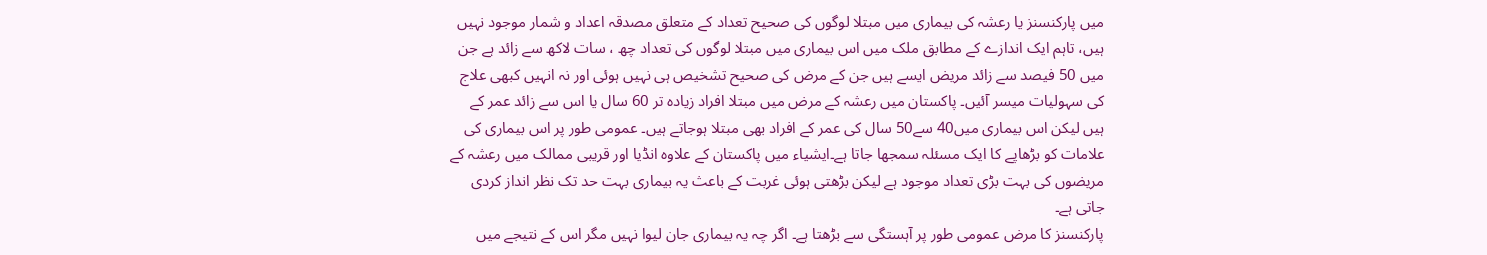میں پارکنسنز یا رعشہ کی بیماری میں مبتلا لوگوں کی صحیح تعداد کے متعلق مصدقہ اعداد و شمار موجود نہیں ہیں، تاہم ایک اندازے کے مطابق ملک میں اس بیماری میں مبتلا لوگوں کی تعداد چھ ، سات لاکھ سے زائد ہے جن میں 50 فیصد سے زائد مریض ایسے ہیں جن کے مرض کی صحیح تشخیص ہی نہیں ہوئی اور نہ انہیں کبھی علاج کی سہولیات میسر آئیں۔ پاکستان میں رعشہ کے مرض میں مبتلا افراد زیادہ تر 60 سال یا اس سے زائد عمر کے ہیں لیکن اس بیماری میں40 سے50 سال کی عمر کے افراد بھی مبتلا ہوجاتے ہیں۔ عمومی طور پر اس بیماری کی علامات کو بڑھاپے کا ایک مسئلہ سمجھا جاتا ہے۔ایشیاء میں پاکستان کے علاوہ انڈیا اور قریبی ممالک میں رعشہ کے مریضوں کی بہت بڑی تعداد موجود ہے لیکن بڑھتی ہوئی غربت کے باعث یہ بیماری بہت حد تک نظر انداز کردی جاتی ہے۔
پارکنسنز کا مرض عمومی طور پر آہستگی سے بڑھتا ہے۔ اگر چہ یہ بیماری جان لیوا نہیں مگر اس کے نتیجے میں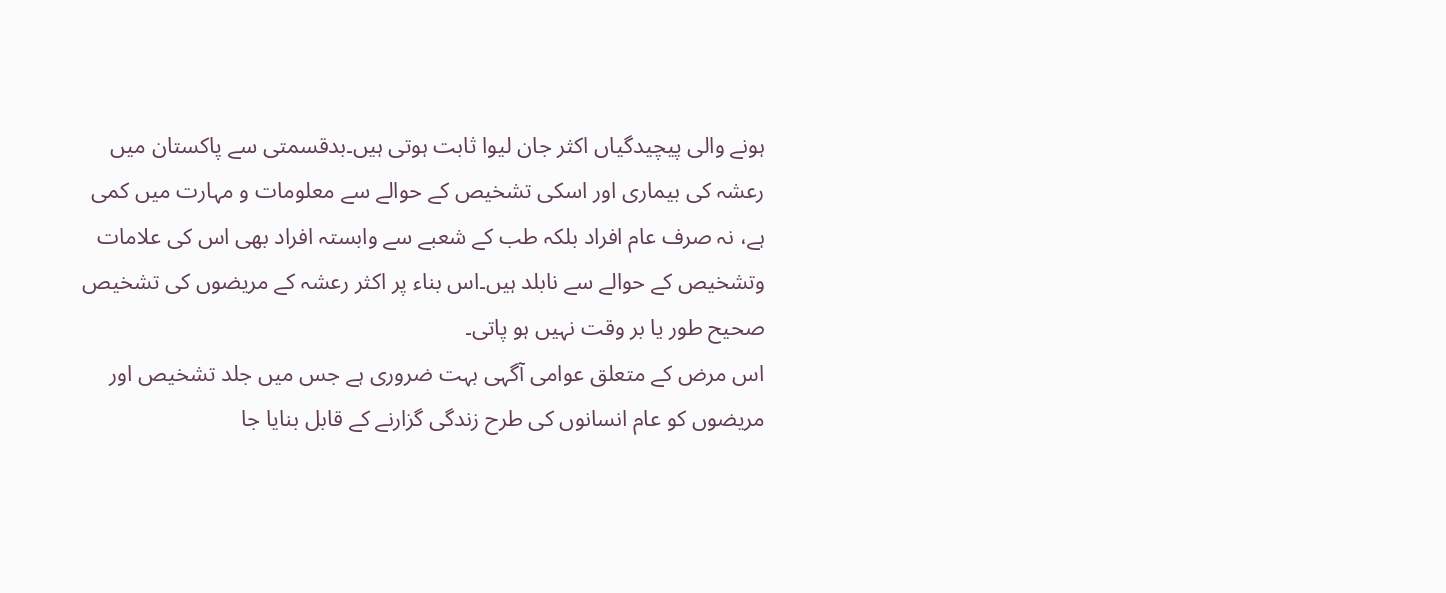ہونے والی پیچیدگیاں اکثر جان لیوا ثابت ہوتی ہیں۔بدقسمتی سے پاکستان میں رعشہ کی بیماری اور اسکی تشخیص کے حوالے سے معلومات و مہارت میں کمی ہے، نہ صرف عام افراد بلکہ طب کے شعبے سے وابستہ افراد بھی اس کی علامات وتشخیص کے حوالے سے نابلد ہیں۔اس بناء پر اکثر رعشہ کے مریضوں کی تشخیص صحیح طور یا بر وقت نہیں ہو پاتی۔
اس مرض کے متعلق عوامی آگہی بہت ضروری ہے جس میں جلد تشخیص اور مریضوں کو عام انسانوں کی طرح زندگی گزارنے کے قابل بنایا جا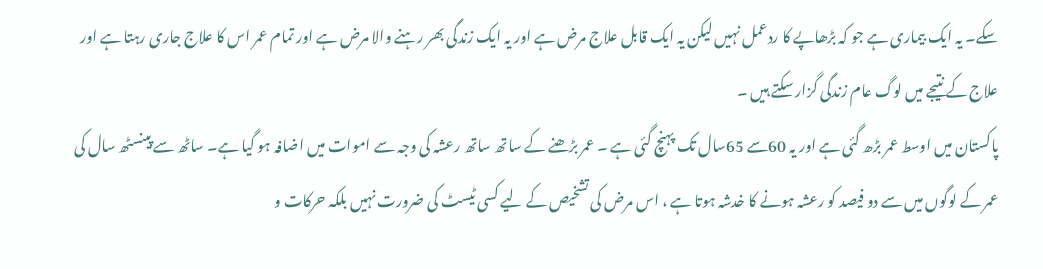سکے۔ یہ ایک بیماری ہے جو کہ بڑھاپے کا ردعمل نہیں لیکن یہ ایک قابل علاج مرض ہے اور یہ ایک زندگی بھر رہنے والا مرض ہے اور تمام عمر اس کا علاج جاری رہتا ہے اور علاج کے نتیجے میں لوگ عام زندگی گزار سکتے ہیں ۔
پاکستان میں اوسط عمر بڑھ گئی ہے اور یہ 60سے 65سال تک پہنچ گئی ہے ۔ عمر بڑھنے کے ساتھ ساتھ رعشہ کی وجہ سے اموات میں اضافہ ہو گیا ہے۔ ساٹھ سے پینسٹھ سال کی عمر کے لوگوں میں سے دو فیصد کو رعشہ ہونے کا خدشہ ہوتا ہے ، اس مرض کی تشخیص کے لیے کسی ٹیسٹ کی ضرورت نہیں بلکہ حرکات و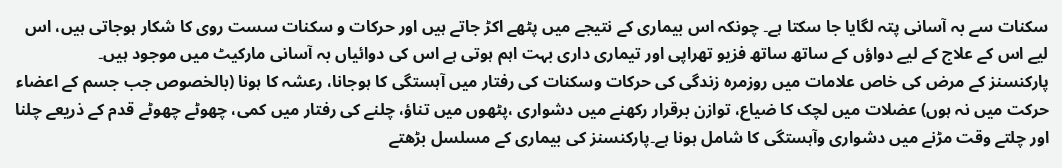سکنات سے بہ آسانی پتہ لگایا جا سکتا ہے۔ چونکہ اس بیماری کے نتیجے میں پٹھے اکڑ جاتے ہیں اور حرکات و سکنات سست روی کا شکار ہوجاتی ہیں، اس لیے اس کے علاج کے لیے دواؤں کے ساتھ ساتھ فزیو تھراپی اور تیماری داری بہت اہم ہوتی ہے اس کی دوائیاں بہ آسانی مارکیٹ میں موجود ہیں۔
پارکنسنز کے مرض کی خاص علامات میں روزمرہ زندگی کی حرکات وسکنات کی رفتار میں آہستگی کا ہوجانا، رعشہ کا ہونا (بالخصوص جب جسم کے اعضاء حرکت میں نہ ہوں) عضلات میں لچک کا ضیاع، توازن برقرار رکھنے میں دشواری ،پٹھوں میں تناؤ، چلنے کی رفتار میں کمی، چھوٹے چھوٹے قدم کے ذریعے چلنا اور چلتے وقت مڑنے میں دشواری وآہستگی کا شامل ہونا ہے۔پارکنسنز کی بیماری کے مسلسل بڑھتے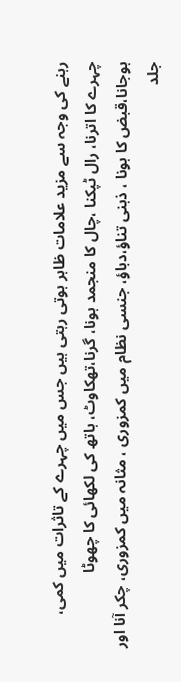رہنے کی وجہ سے مزید علامات ظاہر ہوتی رہتی ہیں جس میں چہرے کے تاثرات میں کمی، چہرے کا اترنا، رال ٹپکنا ،چال کا منجمد ہونا، گرنا،تھکاوٹ، ہاتھ کی لکھائی کا چھوٹا ہوجانا،قبض کا ہونا ، ذہنی تناؤ،دباؤ، جنسی نظام میں کمزوری ، مثانہ میں کمزوری، چکر آنا اور جلد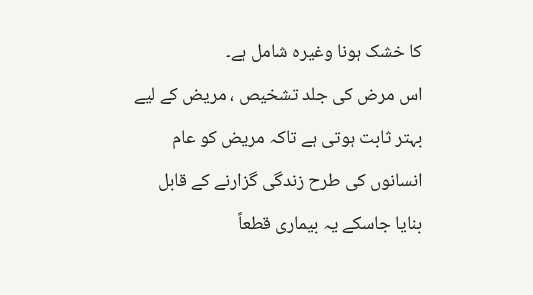کا خشک ہونا وغیرہ شامل ہے۔
اس مرض کی جلد تشخیص ، مریض کے لیے بہتر ثابت ہوتی ہے تاکہ مریض کو عام انسانوں کی طرح زندگی گزارنے کے قابل بنایا جاسکے یہ بیماری قطعاً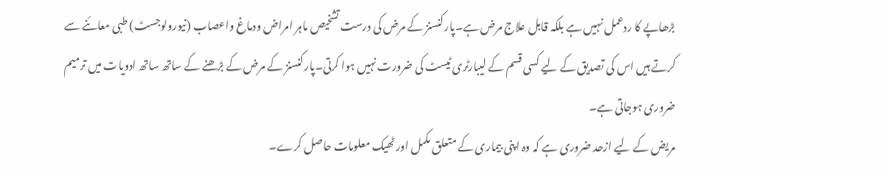بڑھاپے کا ردعمل نہیں ہے بلکہ قابل علاج مرض ہے۔پارکنسنز کے مرض کی درست تشخیص ماہر امراض ودماغ واعصاب (نیورولوجسٹ) طبی معائنے سے کرتے ہیں اس کی تصدیق کے لیے کسی قسم کے لیبارٹری ٹیسٹ کی ضرورت نہیں ہوا کرتی۔پارکنسنز کے مرض کے بڑھنے کے ساتھ ساتھ ادویات میں ترمیم ضروری ہوجاتی ہے۔
مریض کے لیے ازحد ضروری ہے کہ وہ اپنی بیماری کے متعلق مکمل اور ٹھیک معلومات حاصل کرے۔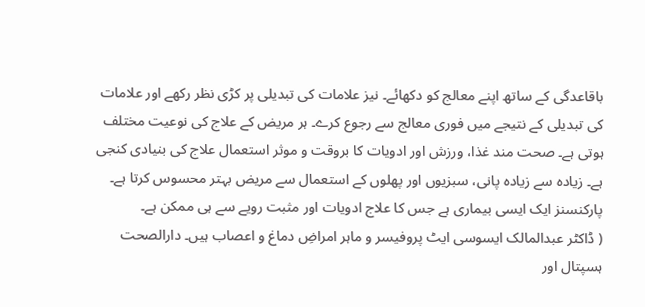باقاعدگی کے ساتھ اپنے معالج کو دکھائے۔ نیز علامات کی تبدیلی پر کڑی نظر رکھے اور علامات کی تبدیلی کے نتیجے میں فوری معالج سے رجوع کرے۔ ہر مریض کے علاج کی نوعیت مختلف ہوتی ہے۔ صحت مند غذا، ورزش اور ادویات کا بروقت و موثر استعمال علاج کی بنیادی کنجی ہے۔ زیادہ سے زیادہ پانی، سبزیوں اور پھلوں کے استعمال سے مریض بہتر محسوس کرتا ہے۔ پارکنسنز ایک ایسی بیماری ہے جس کا علاج ادویات اور مثبت رویے سے ہی ممکن ہے۔
( ڈاکٹر عبدالمالک ایسوسی ایٹ پروفیسر و ماہر امراضِ دماغ و اعصاب ہیں۔ دارالصحت ہسپتال اور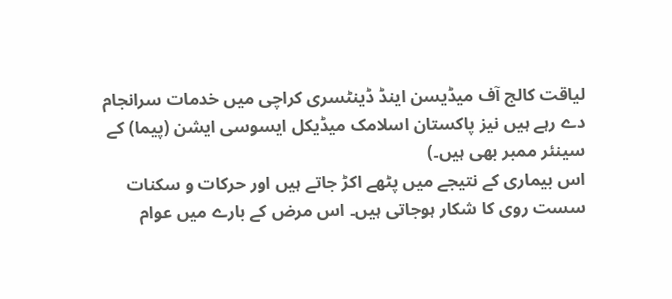لیاقت کالج آف میڈیسن اینڈ ڈینٹسری کراچی میں خدمات سرانجام دے رہے ہیں نیز پاکستان اسلامک میڈیکل ایسوسی ایشن (پیما) کے سینئر ممبر بھی ہیں۔)
اس بیماری کے نتیجے میں پٹھے اکڑ جاتے ہیں اور حرکات و سکنات سست روی کا شکار ہوجاتی ہیں۔ اس مرض کے بارے میں عوام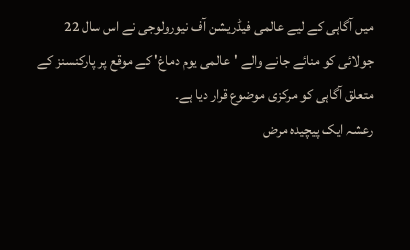میں آگاہی کے لیے عالمی فیڈریشن آف نیورولوجی نے اس سال 22 جولائی کو منائے جانے والے 'عالمی یوم دماغ' کے موقع پر پارکنسنز کے متعلق آگاہی کو مرکزی موضوع قرار دیا ہے۔
رعشہ ایک پیچیدہ مرض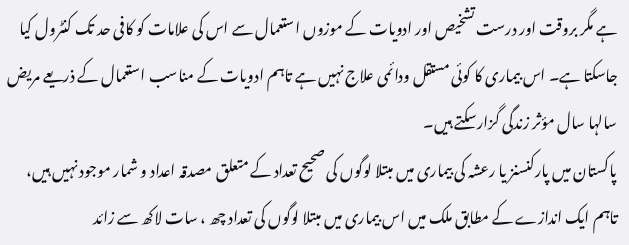ہے مگر بروقت اور درست تشخیص اور ادویات کے موزوں استعمال سے اس کی علامات کو کافی حد تک کنٹرول کیا جاسکتا ہے۔ اس بیماری کا کوئی مستقل ودائمی علاج نہیں ہے تاہم ادویات کے مناسب استعمال کے ذریعے مریض سالہا سال مؤثر زندگی گزارسکتے ہیں۔
پاکستان میں پارکنسنز یا رعشہ کی بیماری میں مبتلا لوگوں کی صحیح تعداد کے متعلق مصدقہ اعداد و شمار موجود نہیں ہیں، تاہم ایک اندازے کے مطابق ملک میں اس بیماری میں مبتلا لوگوں کی تعداد چھ ، سات لاکھ سے زائد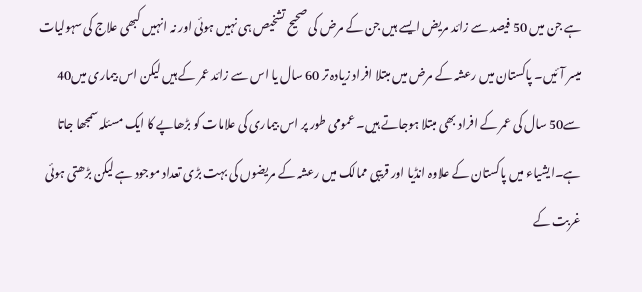ہے جن میں 50 فیصد سے زائد مریض ایسے ہیں جن کے مرض کی صحیح تشخیص ہی نہیں ہوئی اور نہ انہیں کبھی علاج کی سہولیات میسر آئیں۔ پاکستان میں رعشہ کے مرض میں مبتلا افراد زیادہ تر 60 سال یا اس سے زائد عمر کے ہیں لیکن اس بیماری میں40 سے50 سال کی عمر کے افراد بھی مبتلا ہوجاتے ہیں۔ عمومی طور پر اس بیماری کی علامات کو بڑھاپے کا ایک مسئلہ سمجھا جاتا ہے۔ایشیاء میں پاکستان کے علاوہ انڈیا اور قریبی ممالک میں رعشہ کے مریضوں کی بہت بڑی تعداد موجود ہے لیکن بڑھتی ہوئی غربت کے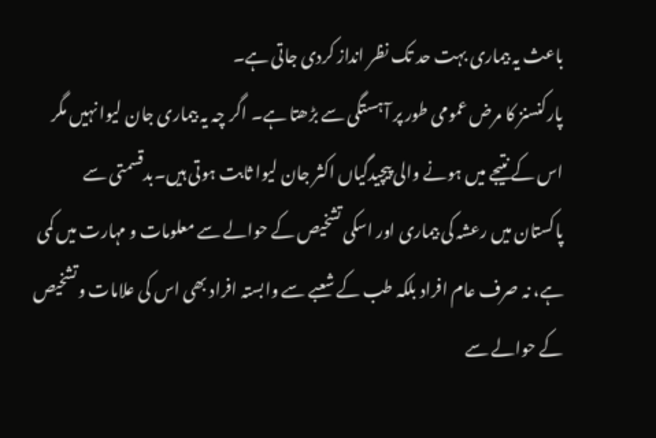باعث یہ بیماری بہت حد تک نظر انداز کردی جاتی ہے۔
پارکنسنز کا مرض عمومی طور پر آہستگی سے بڑھتا ہے۔ اگر چہ یہ بیماری جان لیوا نہیں مگر اس کے نتیجے میں ہونے والی پیچیدگیاں اکثر جان لیوا ثابت ہوتی ہیں۔بدقسمتی سے پاکستان میں رعشہ کی بیماری اور اسکی تشخیص کے حوالے سے معلومات و مہارت میں کمی ہے، نہ صرف عام افراد بلکہ طب کے شعبے سے وابستہ افراد بھی اس کی علامات وتشخیص کے حوالے سے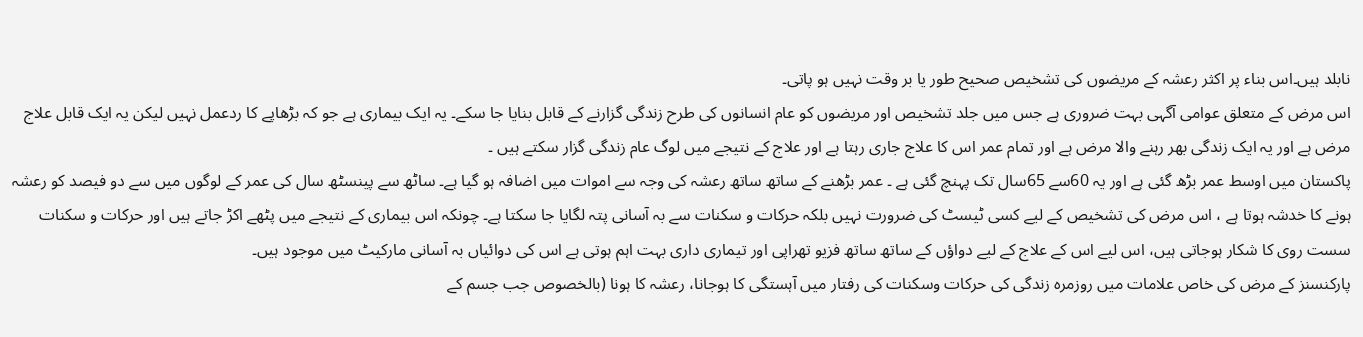نابلد ہیں۔اس بناء پر اکثر رعشہ کے مریضوں کی تشخیص صحیح طور یا بر وقت نہیں ہو پاتی۔
اس مرض کے متعلق عوامی آگہی بہت ضروری ہے جس میں جلد تشخیص اور مریضوں کو عام انسانوں کی طرح زندگی گزارنے کے قابل بنایا جا سکے۔ یہ ایک بیماری ہے جو کہ بڑھاپے کا ردعمل نہیں لیکن یہ ایک قابل علاج مرض ہے اور یہ ایک زندگی بھر رہنے والا مرض ہے اور تمام عمر اس کا علاج جاری رہتا ہے اور علاج کے نتیجے میں لوگ عام زندگی گزار سکتے ہیں ۔
پاکستان میں اوسط عمر بڑھ گئی ہے اور یہ 60سے 65سال تک پہنچ گئی ہے ۔ عمر بڑھنے کے ساتھ ساتھ رعشہ کی وجہ سے اموات میں اضافہ ہو گیا ہے۔ ساٹھ سے پینسٹھ سال کی عمر کے لوگوں میں سے دو فیصد کو رعشہ ہونے کا خدشہ ہوتا ہے ، اس مرض کی تشخیص کے لیے کسی ٹیسٹ کی ضرورت نہیں بلکہ حرکات و سکنات سے بہ آسانی پتہ لگایا جا سکتا ہے۔ چونکہ اس بیماری کے نتیجے میں پٹھے اکڑ جاتے ہیں اور حرکات و سکنات سست روی کا شکار ہوجاتی ہیں، اس لیے اس کے علاج کے لیے دواؤں کے ساتھ ساتھ فزیو تھراپی اور تیماری داری بہت اہم ہوتی ہے اس کی دوائیاں بہ آسانی مارکیٹ میں موجود ہیں۔
پارکنسنز کے مرض کی خاص علامات میں روزمرہ زندگی کی حرکات وسکنات کی رفتار میں آہستگی کا ہوجانا، رعشہ کا ہونا (بالخصوص جب جسم کے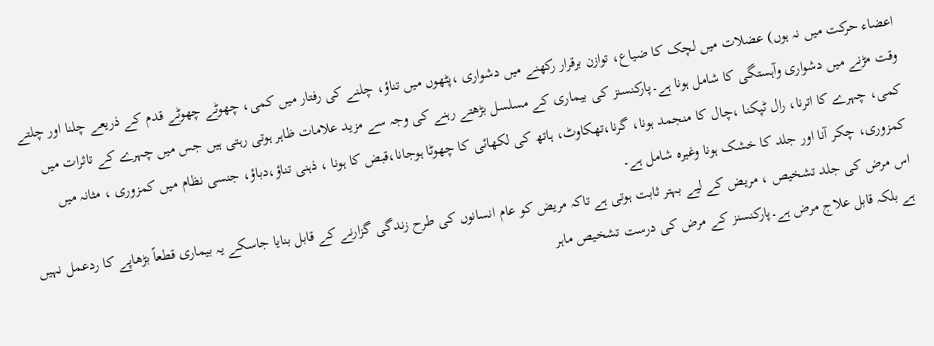اعضاء حرکت میں نہ ہوں) عضلات میں لچک کا ضیاع، توازن برقرار رکھنے میں دشواری ،پٹھوں میں تناؤ، چلنے کی رفتار میں کمی، چھوٹے چھوٹے قدم کے ذریعے چلنا اور چلتے وقت مڑنے میں دشواری وآہستگی کا شامل ہونا ہے۔پارکنسنز کی بیماری کے مسلسل بڑھتے رہنے کی وجہ سے مزید علامات ظاہر ہوتی رہتی ہیں جس میں چہرے کے تاثرات میں کمی، چہرے کا اترنا، رال ٹپکنا ،چال کا منجمد ہونا، گرنا،تھکاوٹ، ہاتھ کی لکھائی کا چھوٹا ہوجانا،قبض کا ہونا ، ذہنی تناؤ،دباؤ، جنسی نظام میں کمزوری ، مثانہ میں کمزوری، چکر آنا اور جلد کا خشک ہونا وغیرہ شامل ہے۔
اس مرض کی جلد تشخیص ، مریض کے لیے بہتر ثابت ہوتی ہے تاکہ مریض کو عام انسانوں کی طرح زندگی گزارنے کے قابل بنایا جاسکے یہ بیماری قطعاً بڑھاپے کا ردعمل نہیں ہے بلکہ قابل علاج مرض ہے۔پارکنسنز کے مرض کی درست تشخیص ماہر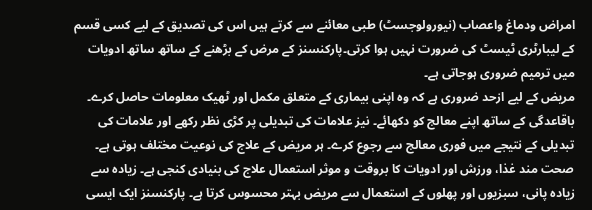امراض ودماغ واعصاب (نیورولوجسٹ) طبی معائنے سے کرتے ہیں اس کی تصدیق کے لیے کسی قسم کے لیبارٹری ٹیسٹ کی ضرورت نہیں ہوا کرتی۔پارکنسنز کے مرض کے بڑھنے کے ساتھ ساتھ ادویات میں ترمیم ضروری ہوجاتی ہے۔
مریض کے لیے ازحد ضروری ہے کہ وہ اپنی بیماری کے متعلق مکمل اور ٹھیک معلومات حاصل کرے۔ باقاعدگی کے ساتھ اپنے معالج کو دکھائے۔ نیز علامات کی تبدیلی پر کڑی نظر رکھے اور علامات کی تبدیلی کے نتیجے میں فوری معالج سے رجوع کرے۔ ہر مریض کے علاج کی نوعیت مختلف ہوتی ہے۔ صحت مند غذا، ورزش اور ادویات کا بروقت و موثر استعمال علاج کی بنیادی کنجی ہے۔ زیادہ سے زیادہ پانی، سبزیوں اور پھلوں کے استعمال سے مریض بہتر محسوس کرتا ہے۔ پارکنسنز ایک ایسی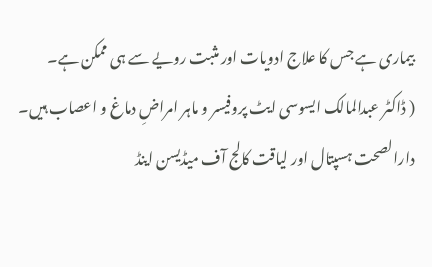بیماری ہے جس کا علاج ادویات اور مثبت رویے سے ہی ممکن ہے۔
( ڈاکٹر عبدالمالک ایسوسی ایٹ پروفیسر و ماہر امراضِ دماغ و اعصاب ہیں۔ دارالصحت ہسپتال اور لیاقت کالج آف میڈیسن اینڈ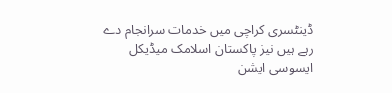ڈینٹسری کراچی میں خدمات سرانجام دے رہے ہیں نیز پاکستان اسلامک میڈیکل ایسوسی ایشن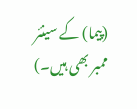(پیما) کے سینئر ممبر بھی ہیں۔)